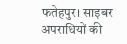फतेहपुर। साइबर अपराधियों की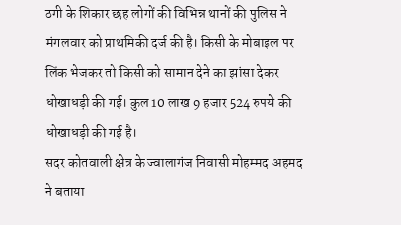ठगी के शिकार छह लोगों की विभिन्न थानों की पुलिस ने मंगलवार को प्राथमिकी दर्ज की है। किसी के मोबाइल पर लिंक भेजकर तो किसी को सामान देने का झांसा देकर धोखाधड़ी की गई। कुल 10 लाख 9 हजार 524 रुपये की धोखाधड़ी की गई है।
सदर कोतवाली क्षेत्र के ज्वालागंज निवासी मोहम्मद अहमद ने बताया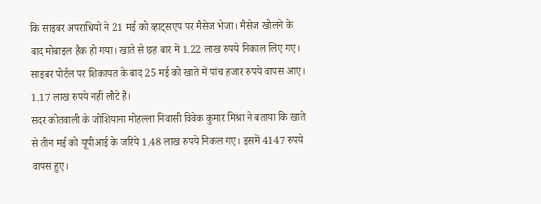कि साइबर अपराधियों ने 21 मई को व्हाट्सएप पर मैसेज भेजा। मैसेज खोलने के बाद मोबाइल हैक हो गया। खाते से छह बार में 1.22 लाख रुपये निकाल लिए गए। साइबर पोर्टल पर शिकायत के बाद 25 मई को खाते में पांच हजार रुपये वापस आए। 1.17 लाख रुपये नहीं लौटे हैं।
सदर कोतवाली के जोशियाना मोहल्ला निवासी विवेक कुमार मिश्रा ने बताया कि खाते से तीन मई को यूपीआई के जरिये 1.48 लाख रुपये निकल गए। इसमें 4147 रुपये वापस हुए।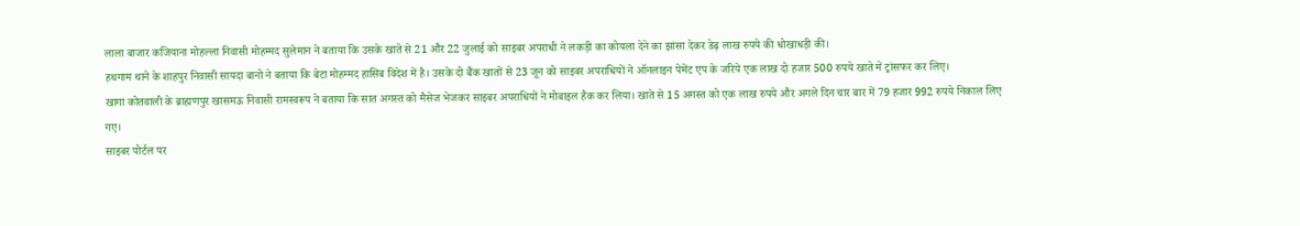लाला बाजार कजियाना मोहल्ला निवासी मोहम्मद सुलेमान ने बताया कि उसके खाते से 21 और 22 जुलाई को साइबर अपराधी ने लकड़ी का कोयला देने का झांसा देकर डेढ़ लाख रुपये की धोखाधड़ी की।
हथगाम थाने के शाहपुर निवासी सायदा बानो ने बताया कि बेटा मोहम्मद हासिब विदेश में है। उसके दो बैंक खातों से 23 जून को साइबर अपराधियों ने ऑनलाइन पेमेंट एप के जरिये एक लाख दो हजार 500 रुपये खाते में ट्रांसफर कर लिए।
खागा कोतवाली के ब्राह्मणपुर खासमऊ निवासी रामस्वरूप ने बताया कि सात अगस्त को मैसेज भेजकर साइबर अपराधियों ने मोबाइल हैक कर लिया। खाते से 15 अगस्त को एक लाख रुपये और अगले दिन चार बार में 79 हजार 992 रुपये निकाल लिए गए।
साइबर पोर्टल पर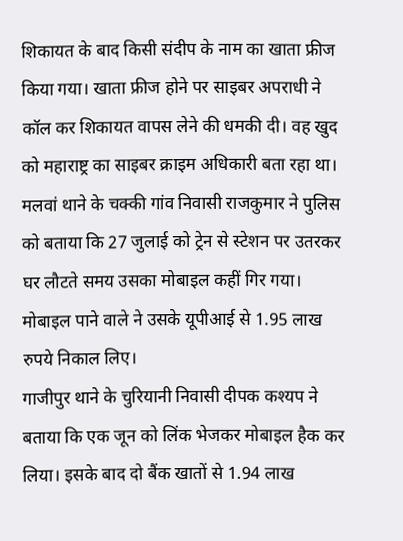शिकायत के बाद किसी संदीप के नाम का खाता फ्रीज किया गया। खाता फ्रीज होने पर साइबर अपराधी ने कॉल कर शिकायत वापस लेने की धमकी दी। वह खुद को महाराष्ट्र का साइबर क्राइम अधिकारी बता रहा था।
मलवां थाने के चक्की गांव निवासी राजकुमार ने पुलिस को बताया कि 27 जुलाई को ट्रेन से स्टेशन पर उतरकर घर लौटते समय उसका मोबाइल कहीं गिर गया। मोबाइल पाने वाले ने उसके यूपीआई से 1.95 लाख रुपये निकाल लिए।
गाजीपुर थाने के चुरियानी निवासी दीपक कश्यप ने बताया कि एक जून को लिंक भेजकर मोबाइल हैक कर लिया। इसके बाद दो बैंक खातों से 1.94 लाख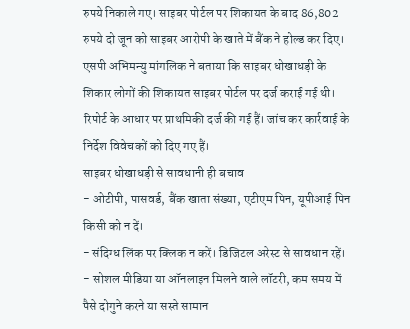रुपये निकाले गए। साइबर पोर्टल पर शिकायत के बाद 86,802 रुपये दो जून को साइबर आरोपी के खाते में बैंक ने होल्ड कर दिए।
एसपी अभिमन्यु मांगलिक ने बताया कि साइबर धोखाधड़ी के शिकार लोगों की शिकायत साइबर पोर्टल पर दर्ज कराई गई थी। रिपोर्ट के आधार पर प्राथमिकी दर्ज की गई हैं। जांच कर कार्रवाई के निर्देश विवेचकों को दिए गए हैं।
साइबर धोखाधड़ी से सावधानी ही बचाव
- ओटीपी, पासवर्ड, बैंक खाता संख्या, एटीएम पिन, यूपीआई पिन किसी को न दें।
- संदिग्ध लिंक पर क्लिक न करें। डिजिटल अरेस्ट से सावधान रहें।
- सोशल मीडिया या ऑनलाइन मिलने वाले लॉटरी, कम समय में पैसे दोगुने करने या सस्ते सामान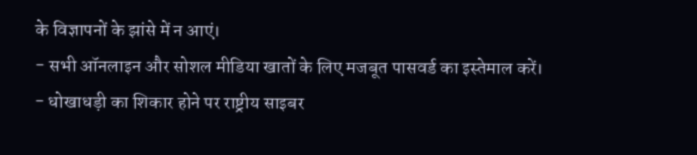के विज्ञापनों के झांसे में न आएं।
- सभी ऑनलाइन और सोशल मीडिया खातों के लिए मजबूत पासवर्ड का इस्तेमाल करें।
- धोखाधड़ी का शिकार होने पर राष्ट्रीय साइबर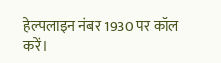हेल्पलाइन नंबर 1930 पर कॉल करें।